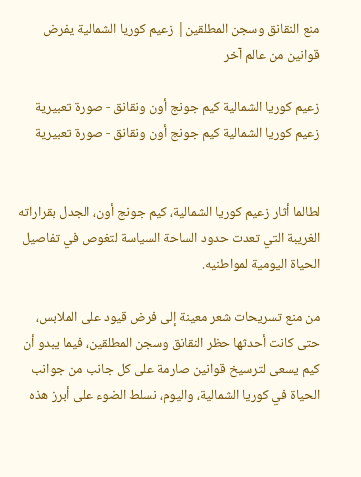منع النقانق وسجن المطلقين| زعيم كوريا الشمالية يفرض قوانين من عالم آخر

زعيم كوريا الشمالية كيم جونج أون ونقانق - صورة تعبيرية
زعيم كوريا الشمالية كيم جونج أون ونقانق - صورة تعبيرية


لطالما أثار زعيم كوريا الشمالية، كيم جونج أون، الجدل بقراراته الغريبة التي تعدت حدود الساحة السياسة لتغوص في تفاصيل الحياة اليومية لمواطنيه.

من منع تسريحات شعر معينة إلى فرض قيود على الملابس، حتى كانت أحدثها حظر النقانق وسجن المطلقين، فيما يبدو أن كيم يسعى لترسيخ قوانين صارمة على كل جانب من جوانب الحياة في كوريا الشمالية، واليوم، نسلط الضوء على أبرز هذه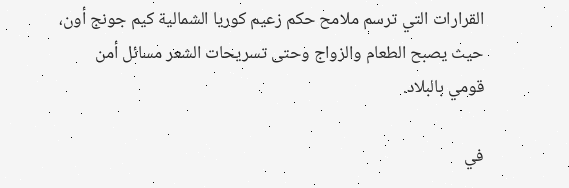القرارات التي ترسم ملامح حكم زعيم كوريا الشمالية كيم جونج أون، حيث يصبح الطعام والزواج وحتى تسريحات الشعر مسائل أمن قومي بالبلاد.

في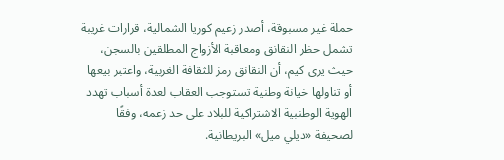حملة غير مسبوقة، أصدر زعيم كوريا الشمالية، قرارات غريبة تشمل حظر النقانق ومعاقبة الأزواج المطلقين بالسجن، حيث يرى كيم، أن النقانق رمز للثقافة الغربية، واعتبر بيعها أو تناولها خيانة وطنية تستوجب العقاب لعدة أسباب تهدد الهوية الوطنبية الاشتراكية للبلاد على حد زعمه، وفقًا لصحيفة «ديلي ميل» البريطانية.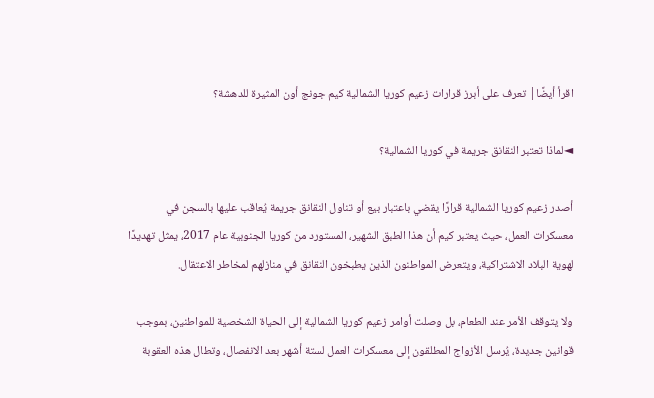اقرأ أيضًا| تعرف على أبرز قرارات زعيم كوريا الشمالية كيم جونج أون المثيرة للدهشة؟

◄لماذا تعتبر النقانق جريمة في كوريا الشمالية؟

أصدر زعيم كوريا الشمالية قرارًا يقضي باعتبار بيع أو تناول النقانق جريمة يُعاقب عليها بالسجن في معسكرات العمل، حيث يعتبر كيم أن هذا الطبق الشهير، المستورد من كوريا الجنوبية عام 2017، يمثل تهديدًا لهوية البلاد الاشتراكية، ويتعرض المواطنون الذين يطبخون النقانق في منازلهم لمخاطر الاعتقال.

ولا يتوقف الأمر عند الطعام، بل وصلت أوامر زعيم كوريا الشمالية إلى الحياة الشخصية للمواطنين، بموجب قوانين جديدة، يُرسل الأزواج المطلقون إلى معسكرات العمل لستة أشهر بعد الانفصال، وتطال هذه العقوبة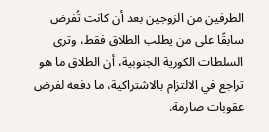الطرفين من الزوجين بعد أن كانت تُفرض سابقًا على من يطلب الطلاق فقط، وترى السلطات الكورية الجنوبية، أن الطلاق ما هو تراجع في الالتزام بالاشتراكية، ما دفعه لفرض عقوبات صارمة.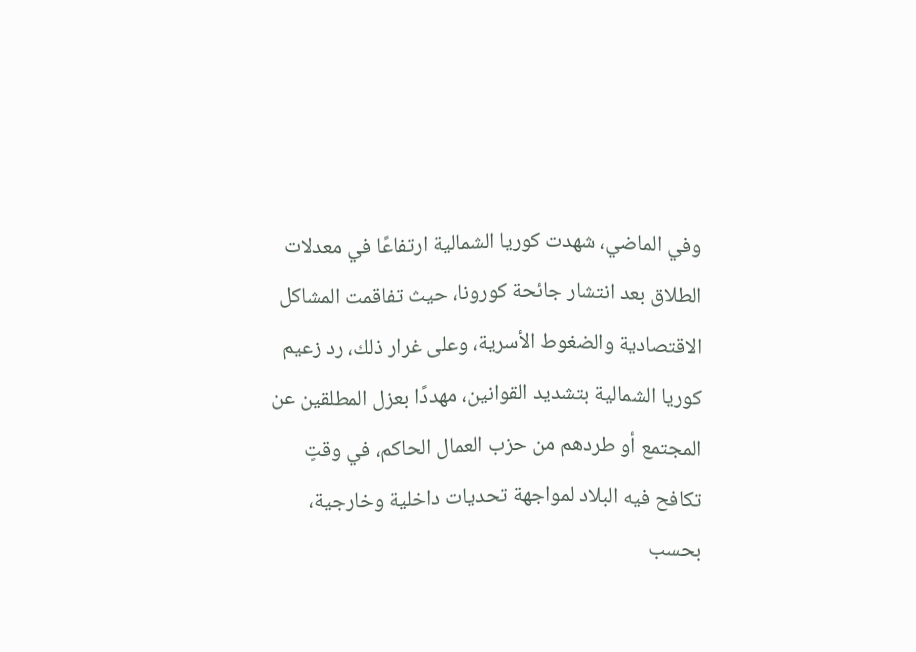وفي الماضي، شهدت كوريا الشمالية ارتفاعًا في معدلات الطلاق بعد انتشار جائحة كورونا، حيث تفاقمت المشاكل الاقتصادية والضغوط الأسرية، وعلى غرار ذلك، رد زعيم كوريا الشمالية بتشديد القوانين، مهددًا بعزل المطلقين عن المجتمع أو طردهم من حزب العمال الحاكم، في وقتٍ تكافح فيه البلاد لمواجهة تحديات داخلية وخارجية، بحسب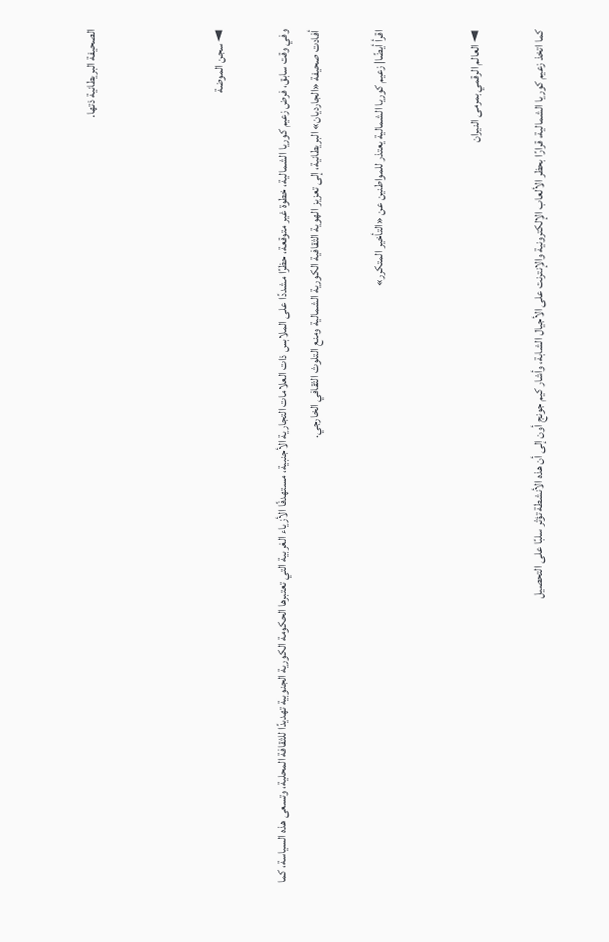الصحيفة البريطانية ذتها.



◄ سجن الموضة

وفي وقت سابق، فرض زعيم كوريا الشمالية، خطوة غير متوقعة، حظرًا مشددًا على الملابس ذات العلامات التجارية الأجنبية، مستهدفًا الأزياء الغربية التي تعتبرها الحكومة الكورية الجنوبية تهديدًا للثقافة المحلية، وتسعى هذه السياسة، كما أفادت صحيفة «الجارديان» البريطانية، إلى تعزيز الهوية الثقافية الكورية الشمالية ومنع التلوث الثقافي الخارجي.

اقرأ أيضًا| زعيم كوريا الشمالية يعتذر للمواطنين عن «التأخير المتكرر»


◄ العالم الرقمي بمرمى النيران

كما اتخذ زعيم كوريا الشمالية، قرارًا بحظر الألعاب الإلكترونية والإنترنت على الأجيال الشابة، وأشار كيم جونج أون إلى أن هذه الأنشطة تؤثر سلبًا على التحصيل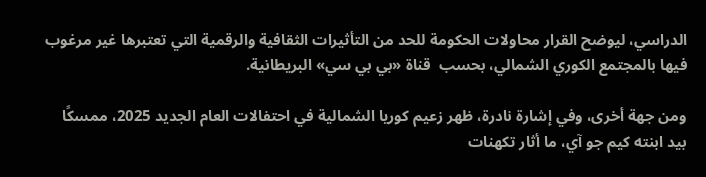الدراسي، ليوضح القرار محاولات الحكومة للحد من التأثيرات الثقافية والرقمية التي تعتبرها غير مرغوب فيها بالمجتمع الكوري الشمالي، بحسب  قناة «بي بي سي» البريطانية.

ومن جهة أخرى، وفي إشارة نادرة، ظهر زعيم كوريا الشمالية في احتفالات العام الجديد 2025، ممسكًا بيد ابنته كيم جو آي، ما أثار تكهنات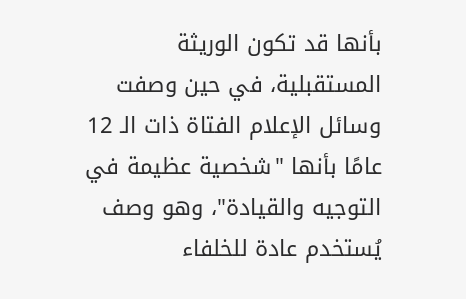بأنها قد تكون الوريثة المستقبلية، في حين وصفت وسائل الإعلام الفتاة ذات الـ 12 عامًا بأنها "شخصية عظيمة في التوجيه والقيادة"، وهو وصف يُستخدم عادة للخلفاء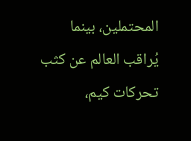المحتملين، بينما يُراقب العالم عن كثب تحركات كيم،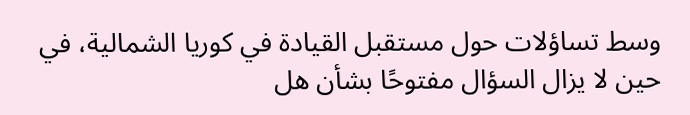وسط تساؤلات حول مستقبل القيادة في كوريا الشمالية، في حين لا يزال السؤال مفتوحًا بشأن هل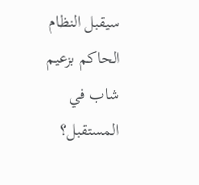سيقبل النظام الحاكم بزعيم شاب في المستقبل؟